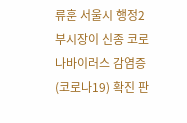류훈 서울시 행정2부시장이 신종 코로나바이러스 감염증(코로나19) 확진 판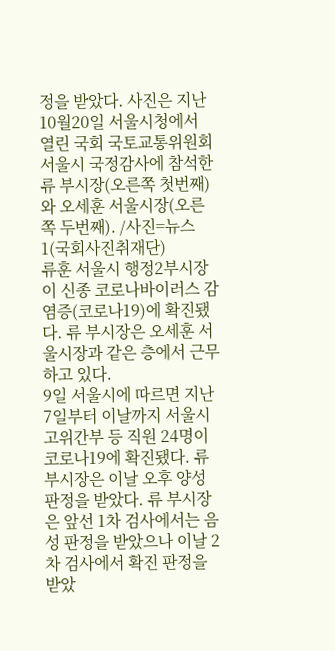정을 받았다. 사진은 지난 10월20일 서울시청에서 열린 국회 국토교통위원회 서울시 국정감사에 참석한 류 부시장(오른쪽 첫번째)와 오세훈 서울시장(오른쪽 두번째). /사진=뉴스1(국회사진취재단)
류훈 서울시 행정2부시장이 신종 코로나바이러스 감염증(코로나19)에 확진됐다. 류 부시장은 오세훈 서울시장과 같은 층에서 근무하고 있다.
9일 서울시에 따르면 지난 7일부터 이날까지 서울시 고위간부 등 직원 24명이 코로나19에 확진됐다. 류 부시장은 이날 오후 양성 판정을 받았다. 류 부시장은 앞선 1차 검사에서는 음성 판정을 받았으나 이날 2차 검사에서 확진 판정을 받았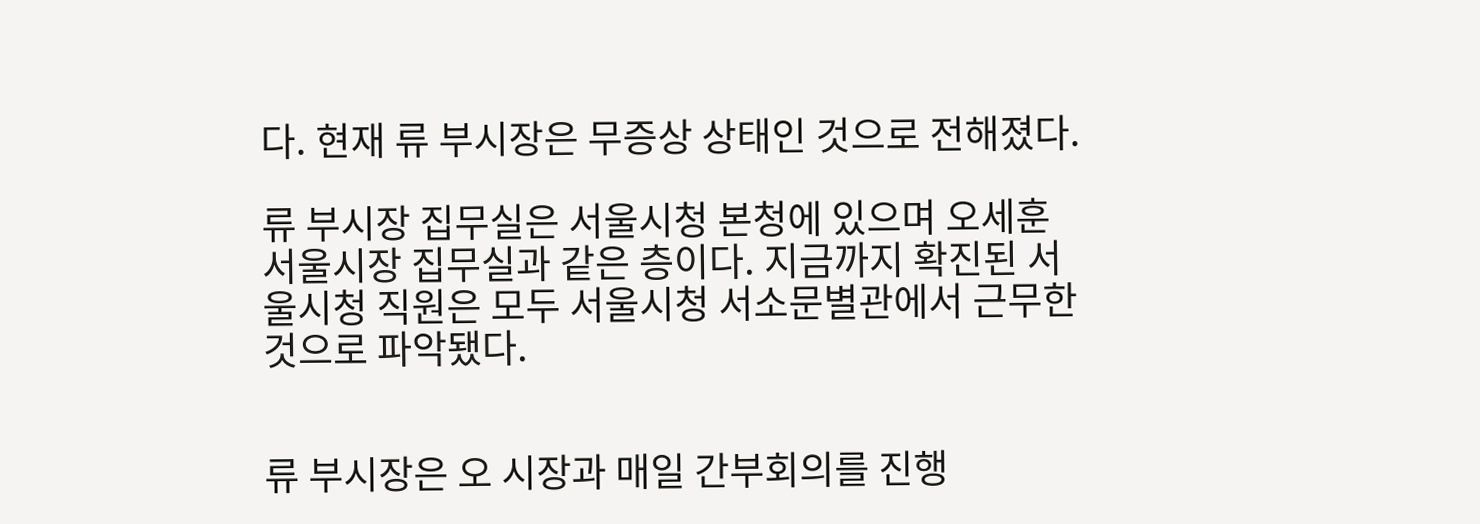다. 현재 류 부시장은 무증상 상태인 것으로 전해졌다.

류 부시장 집무실은 서울시청 본청에 있으며 오세훈 서울시장 집무실과 같은 층이다. 지금까지 확진된 서울시청 직원은 모두 서울시청 서소문별관에서 근무한 것으로 파악됐다.


류 부시장은 오 시장과 매일 간부회의를 진행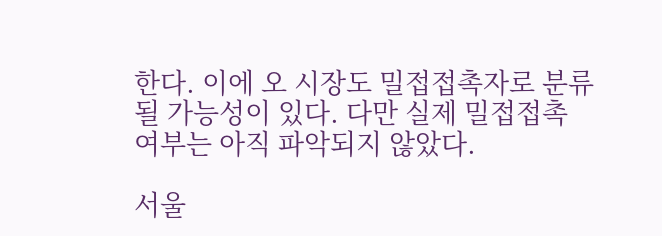한다. 이에 오 시장도 밀접접촉자로 분류될 가능성이 있다. 다만 실제 밀접접촉 여부는 아직 파악되지 않았다.

서울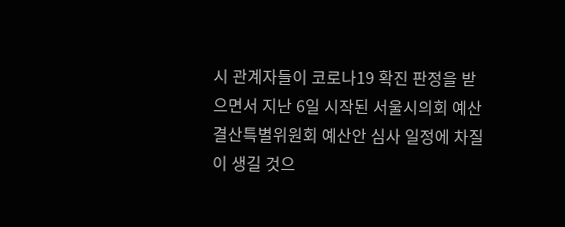시 관계자들이 코로나19 확진 판정을 받으면서 지난 6일 시작된 서울시의회 예산결산특별위원회 예산안 심사 일정에 차질이 생길 것으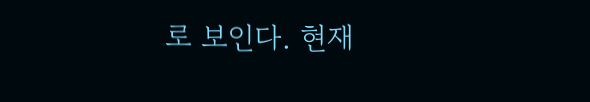로 보인다. 현재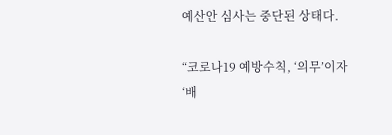예산안 심사는 중단된 상태다.

“코로나19 예방수칙, ‘의무’이자 ‘배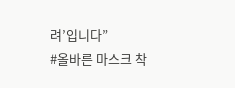려’입니다”
#올바른 마스크 착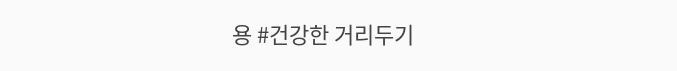용 #건강한 거리두기